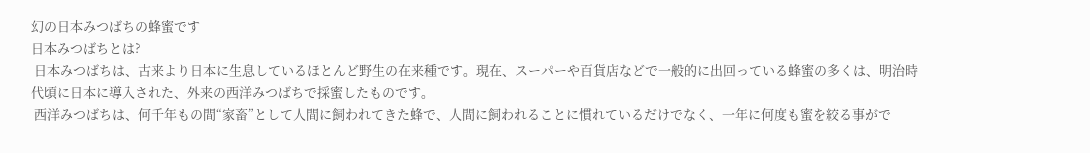幻の日本みつばちの蜂蜜です
日本みつばちとは?
 日本みつばちは、古来より日本に生息しているほとんど野生の在来種です。現在、スーパーや百貨店などで一般的に出回っている蜂蜜の多くは、明治時代頃に日本に導入された、外来の西洋みつばちで採蜜したものです。
 西洋みつばちは、何千年もの間“家畜”として人間に飼われてきた蜂で、人間に飼われることに慣れているだけでなく、一年に何度も蜜を絞る事がで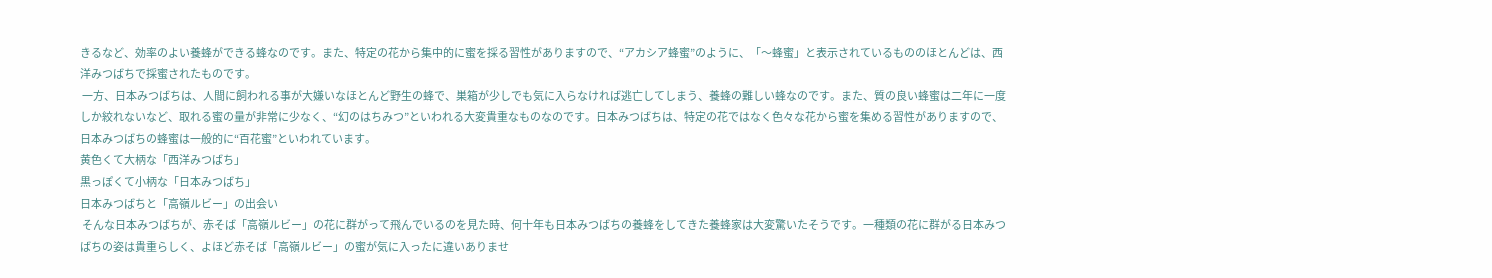きるなど、効率のよい養蜂ができる蜂なのです。また、特定の花から集中的に蜜を採る習性がありますので、“アカシア蜂蜜”のように、「〜蜂蜜」と表示されているもののほとんどは、西洋みつばちで採蜜されたものです。
 一方、日本みつばちは、人間に飼われる事が大嫌いなほとんど野生の蜂で、巣箱が少しでも気に入らなければ逃亡してしまう、養蜂の難しい蜂なのです。また、質の良い蜂蜜は二年に一度しか絞れないなど、取れる蜜の量が非常に少なく、“幻のはちみつ”といわれる大変貴重なものなのです。日本みつばちは、特定の花ではなく色々な花から蜜を集める習性がありますので、日本みつばちの蜂蜜は一般的に“百花蜜”といわれています。
黄色くて大柄な「西洋みつばち」
黒っぽくて小柄な「日本みつばち」
日本みつばちと「高嶺ルビー」の出会い
 そんな日本みつばちが、赤そば「高嶺ルビー」の花に群がって飛んでいるのを見た時、何十年も日本みつばちの養蜂をしてきた養蜂家は大変驚いたそうです。一種類の花に群がる日本みつばちの姿は貴重らしく、よほど赤そば「高嶺ルビー」の蜜が気に入ったに違いありませ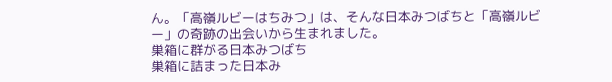ん。「高嶺ルビーはちみつ」は、そんな日本みつばちと「高嶺ルビー」の奇跡の出会いから生まれました。
巣箱に群がる日本みつばち
巣箱に詰まった日本み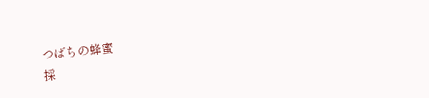つばちの蜂蜜
採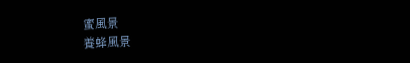蜜風景
養蜂風景